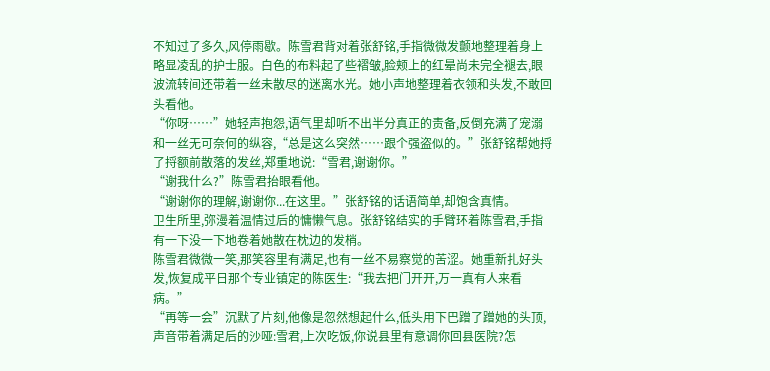不知过了多久,风停雨歇。陈雪君背对着张舒铭,手指微微发颤地整理着身上略显凌乱的护士服。白色的布料起了些褶皱,脸颊上的红晕尚未完全褪去,眼波流转间还带着一丝未散尽的迷离水光。她小声地整理着衣领和头发,不敢回头看他。
“你呀……”她轻声抱怨,语气里却听不出半分真正的责备,反倒充满了宠溺和一丝无可奈何的纵容,“总是这么突然……跟个强盗似的。”张舒铭帮她捋了捋额前散落的发丝,郑重地说:“雪君,谢谢你。”
“谢我什么?”陈雪君抬眼看他。
“谢谢你的理解,谢谢你...在这里。”张舒铭的话语简单,却饱含真情。
卫生所里,弥漫着温情过后的慵懒气息。张舒铭结实的手臂环着陈雪君,手指有一下没一下地卷着她散在枕边的发梢。
陈雪君微微一笑,那笑容里有满足,也有一丝不易察觉的苦涩。她重新扎好头发,恢复成平日那个专业镇定的陈医生:“我去把门开开,万一真有人来看病。”
“再等一会”沉默了片刻,他像是忽然想起什么,低头用下巴蹭了蹭她的头顶,声音带着满足后的沙哑:雪君,上次吃饭,你说县里有意调你回县医院?怎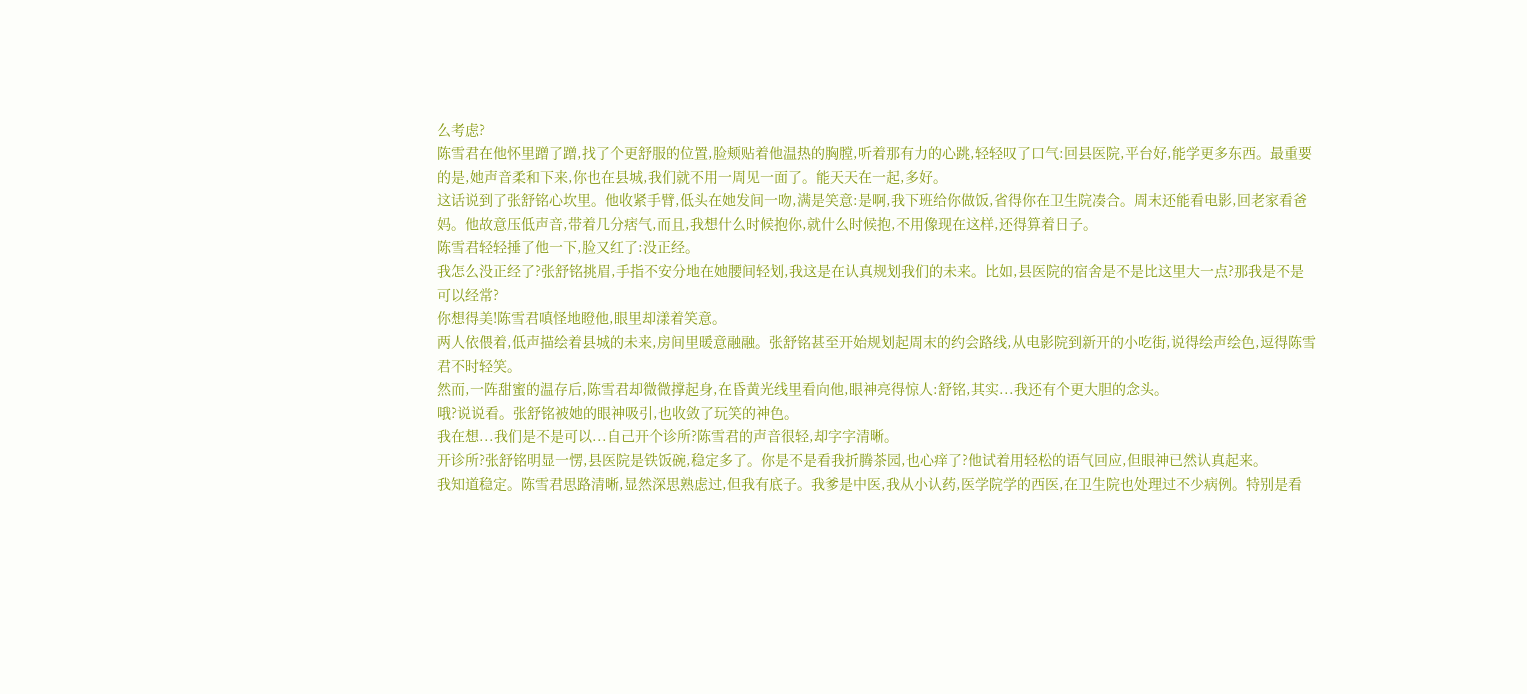么考虑?
陈雪君在他怀里蹭了蹭,找了个更舒服的位置,脸颊贴着他温热的胸膛,听着那有力的心跳,轻轻叹了口气:回县医院,平台好,能学更多东西。最重要的是,她声音柔和下来,你也在县城,我们就不用一周见一面了。能天天在一起,多好。
这话说到了张舒铭心坎里。他收紧手臂,低头在她发间一吻,满是笑意:是啊,我下班给你做饭,省得你在卫生院凑合。周末还能看电影,回老家看爸妈。他故意压低声音,带着几分痞气,而且,我想什么时候抱你,就什么时候抱,不用像现在这样,还得算着日子。
陈雪君轻轻捶了他一下,脸又红了:没正经。
我怎么没正经了?张舒铭挑眉,手指不安分地在她腰间轻划,我这是在认真规划我们的未来。比如,县医院的宿舍是不是比这里大一点?那我是不是可以经常?
你想得美!陈雪君嗔怪地瞪他,眼里却漾着笑意。
两人依偎着,低声描绘着县城的未来,房间里暖意融融。张舒铭甚至开始规划起周末的约会路线,从电影院到新开的小吃街,说得绘声绘色,逗得陈雪君不时轻笑。
然而,一阵甜蜜的温存后,陈雪君却微微撑起身,在昏黄光线里看向他,眼神亮得惊人:舒铭,其实...我还有个更大胆的念头。
哦?说说看。张舒铭被她的眼神吸引,也收敛了玩笑的神色。
我在想...我们是不是可以...自己开个诊所?陈雪君的声音很轻,却字字清晰。
开诊所?张舒铭明显一愣,县医院是铁饭碗,稳定多了。你是不是看我折腾茶园,也心痒了?他试着用轻松的语气回应,但眼神已然认真起来。
我知道稳定。陈雪君思路清晰,显然深思熟虑过,但我有底子。我爹是中医,我从小认药,医学院学的西医,在卫生院也处理过不少病例。特别是看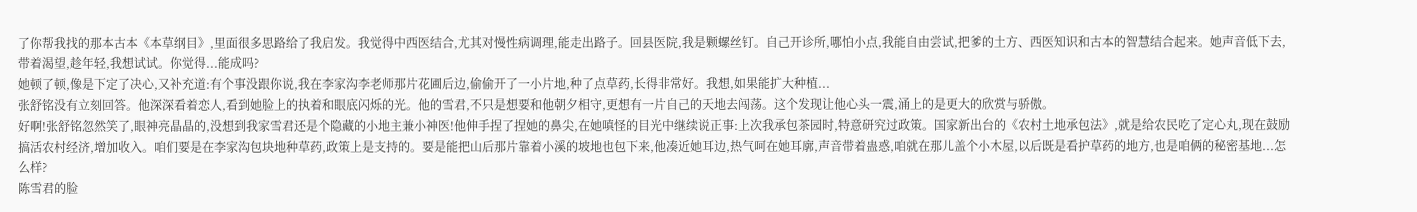了你帮我找的那本古本《本草纲目》,里面很多思路给了我启发。我觉得中西医结合,尤其对慢性病调理,能走出路子。回县医院,我是颗螺丝钉。自己开诊所,哪怕小点,我能自由尝试,把爹的土方、西医知识和古本的智慧结合起来。她声音低下去,带着渴望,趁年轻,我想试试。你觉得...能成吗?
她顿了顿,像是下定了决心,又补充道:有个事没跟你说,我在李家沟李老师那片花圃后边,偷偷开了一小片地,种了点草药,长得非常好。我想,如果能扩大种植...
张舒铭没有立刻回答。他深深看着恋人,看到她脸上的执着和眼底闪烁的光。他的雪君,不只是想要和他朝夕相守,更想有一片自己的天地去闯荡。这个发现让他心头一震,涌上的是更大的欣赏与骄傲。
好啊!张舒铭忽然笑了,眼神亮晶晶的,没想到我家雪君还是个隐藏的小地主兼小神医!他伸手捏了捏她的鼻尖,在她嗔怪的目光中继续说正事:上次我承包茶园时,特意研究过政策。国家新出台的《农村土地承包法》,就是给农民吃了定心丸,现在鼓励搞活农村经济,增加收入。咱们要是在李家沟包块地种草药,政策上是支持的。要是能把山后那片靠着小溪的坡地也包下来,他凑近她耳边,热气呵在她耳廓,声音带着蛊惑,咱就在那儿盖个小木屋,以后既是看护草药的地方,也是咱俩的秘密基地...怎么样?
陈雪君的脸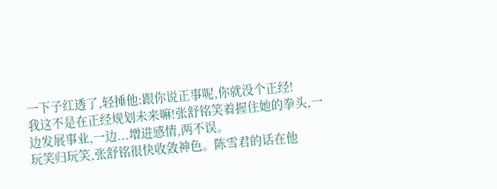一下子红透了,轻捶他:跟你说正事呢,你就没个正经!
我这不是在正经规划未来嘛!张舒铭笑着握住她的拳头,一边发展事业,一边...增进感情,两不误。
玩笑归玩笑,张舒铭很快收敛神色。陈雪君的话在他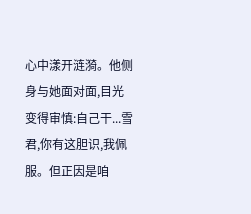心中漾开涟漪。他侧身与她面对面,目光变得审慎:自己干...雪君,你有这胆识,我佩服。但正因是咱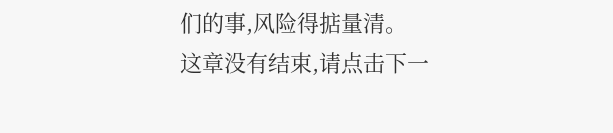们的事,风险得掂量清。
这章没有结束,请点击下一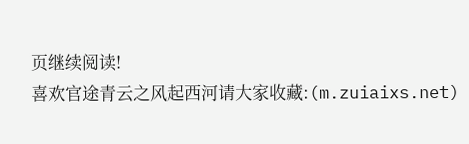页继续阅读!
喜欢官途青云之风起西河请大家收藏:(m.zuiaixs.net)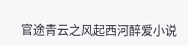官途青云之风起西河醉爱小说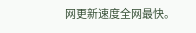网更新速度全网最快。